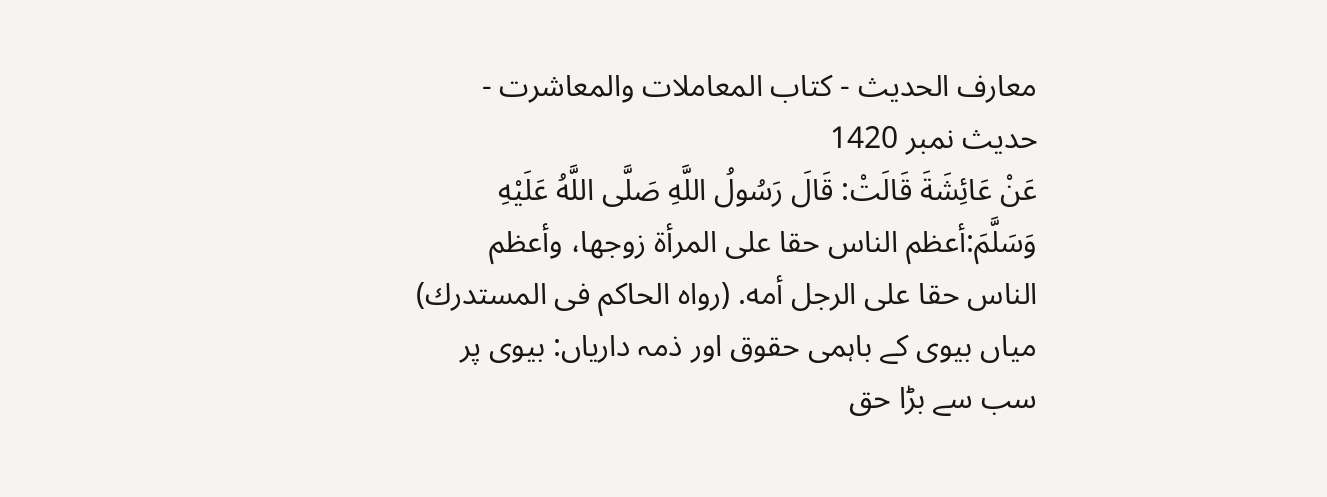معارف الحدیث - کتاب المعاملات والمعاشرت - حدیث نمبر 1420
عَنْ عَائِشَةَ قَالَتْ: قَالَ رَسُولُ اللَّهِ صَلَّى اللَّهُ عَلَيْهِ وَسَلَّمَ:أعظم الناس حقا على المرأة زوجها، وأعظم الناس حقا على الرجل أمه. (رواه الحاكم فى المستدرك)
میاں بیوی کے باہمی حقوق اور ذمہ داریاں: بیوی پر سب سے بڑا حق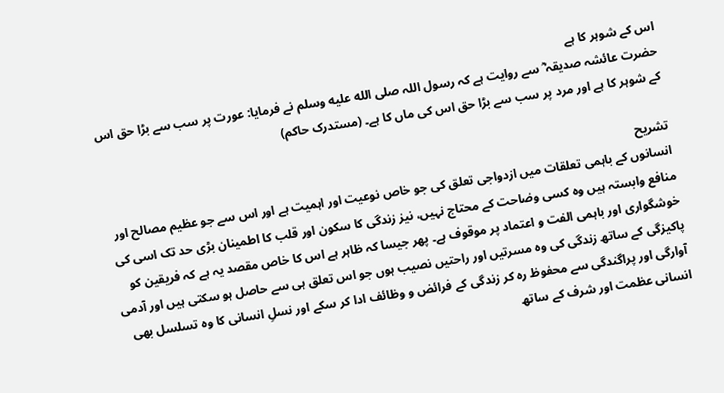اس کے شوہر کا ہے
حضرت عائشہ صدیقہ ؓ سے روایت ہے کہ رسول اللہ صلى الله عليه وسلم نے فرمایا: عورت پر سب سے بڑا حق اس کے شوہر کا ہے اور مرد پر سب سے بڑا حق اس کی ماں کا ہے۔ (مستدرک حاکم)

تشریح
انسانوں کے باہمی تعلقات میں ازدواجی تعلق کی جو خاص نوعیت اور اہمیت ہے اور اس سے جو عظیم مصالح اور منافع وابستہ ہیں وہ کسی وضاحت کے محتاج نہیں، نیز زندگی کا سکون اور قلب کا اطمینان بڑی حد تک اسی کی خوشگواری اور باہمی الفت و اعتماد پر موقوف ہے۔ پھر جیسا کہ ظاہر ہے اس کا خاص مقصد یہ ہے کہ فریقین کو پاکیزگی کے ساتھ زندگی کی وہ مسرتیں اور راحتیں نصیب ہوں جو اس تعلق ہی سے حاصل ہو سکتی ہیں اور آدمی آوارگی اور پراگندگی سے محفوظ رہ کر زندگی کے فرائض و وظائف ادا کر سکے اور نسلِ انسانی کا وہ تسلسل بھی انسانی عظمت اور شرف کے ساتھ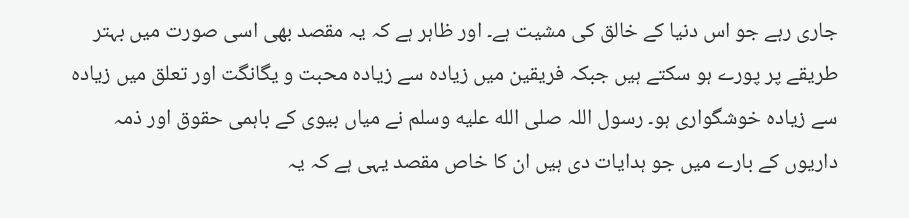جاری رہے جو اس دنیا کے خالق کی مشیت ہے۔ اور ظاہر ہے کہ یہ مقصد بھی اسی صورت میں بہتر طریقے پر پورے ہو سکتے ہیں جبکہ فریقین میں زیادہ سے زیادہ محبت و یگانگت اور تعلق میں زیادہ سے زیادہ خوشگواری ہو۔ رسول اللہ صلى الله عليه وسلم نے میاں بیوی کے باہمی حقوق اور ذمہ داریوں کے بارے میں جو ہدایات دی ہیں ان کا خاص مقصد یہی ہے کہ یہ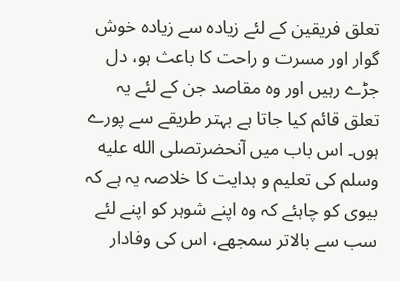تعلق فریقین کے لئے زیادہ سے زیادہ خوش گوار اور مسرت و راحت کا باعث ہو، دل جڑے رہیں اور وہ مقاصد جن کے لئے یہ تعلق قائم کیا جاتا ہے بہتر طریقے سے پورے ہوں۔ اس باب میں آنحضرتصلى الله عليه وسلم کی تعلیم و ہدایت کا خلاصہ یہ ہے کہ بیوی کو چاہئے کہ وہ اپنے شوہر کو اپنے لئے سب سے بالاتر سمجھے، اس کی وفادار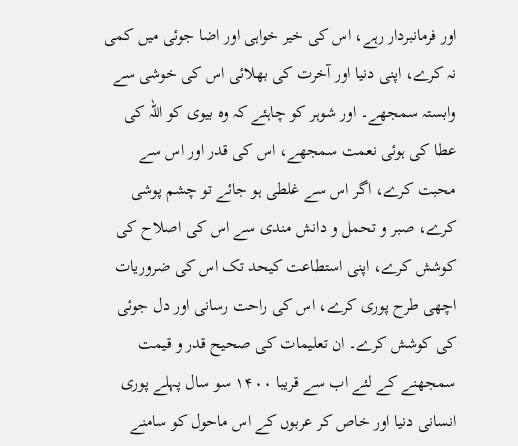اور فرمانبردار رہے، اس کی خیر خواہی اور اضا جوئی میں کمی نہ کرے، اپنی دنیا اور آخرت کی بھلائی اس کی خوشی سے وابستہ سمجھے۔ اور شوہر کو چاہئے کہ وہ بیوی کو اللہ کی عطا کی ہوئی نعمت سمجھے، اس کی قدر اور اس سے محبت کرے، اگر اس سے غلطی ہو جائے تو چشم پوشی کرے، صبر و تحمل و دانش مندی سے اس کی اصلاح کی کوشش کرے، اپنی استطاعت کیحد تک اس کی ضروریات اچھی طرح پوری کرے، اس کی راحت رسانی اور دل جوئی کی کوشش کرے۔ ان تعلیمات کی صحیح قدر و قیمت سمجھنے کے لئے اب سے قریبا ۱۴۰۰ سو سال پہلے پوری انسانی دنیا اور خاص کر عربوں کے اس ماحول کو سامنے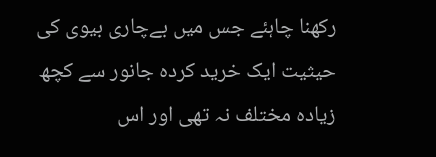رکھنا چاہئے جس میں بےچاری بیوی کی حیثیت ایک خرید کردہ جانور سے کچھ زیادہ مختلف نہ تھی اور اس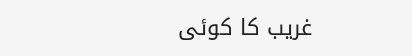غریب کا کوئی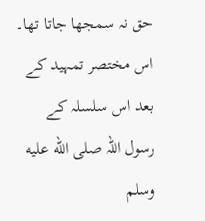حق نہ سمجھا جاتا تھا۔ اس مختصر تمہید کے بعد اس سلسلہ کے رسول اللہ صلى الله عليه وسلم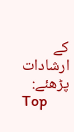کے ارشادات پڑھئے:
Top